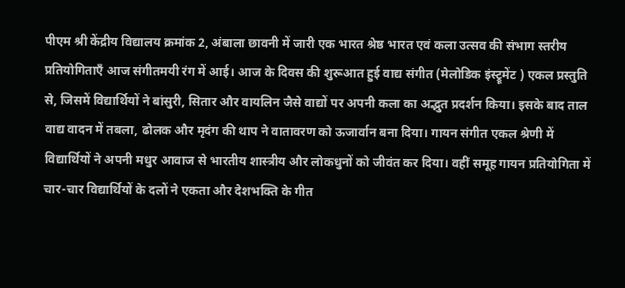पीएम श्री केंद्रीय विद्यालय क्रमांक 2, अंबाला छावनी में जारी एक भारत श्रेष्ठ भारत एवं कला उत्सव की संभाग स्तरीय प्रतियोगिताएँ आज संगीतमयी रंग में आई। आज के दिवस की शुरूआत हुई वाद्य संगीत (मेलोडिक इंस्ट्रूमेंट ) एकल प्रस्तुति से, जिसमें विद्यार्थियों ने बांसुरी, सितार और वायलिन जैसे वाद्यों पर अपनी कला का अद्भुत प्रदर्शन किया। इसके बाद ताल वाद्य वादन में तबला, ढोलक और मृदंग की थाप ने वातावरण को ऊजार्वान बना दिया। गायन संगीत एकल श्रेणी में विद्यार्थियों ने अपनी मधुर आवाज से भारतीय शास्त्रीय और लोकधुनों को जीवंत कर दिया। वहीं समूह गायन प्रतियोगिता में चार-चार विद्यार्थियों के दलों ने एकता और देशभक्ति के गीत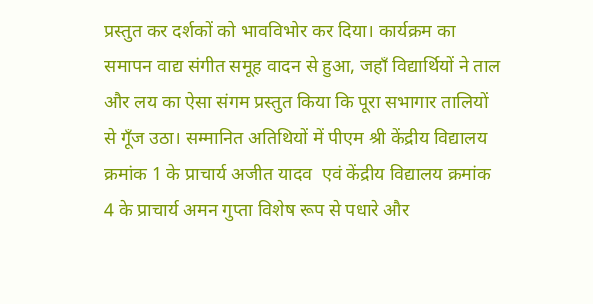प्रस्तुत कर दर्शकों को भावविभोर कर दिया। कार्यक्रम का समापन वाद्य संगीत समूह वादन से हुआ, जहाँ विद्यार्थियों ने ताल और लय का ऐसा संगम प्रस्तुत किया कि पूरा सभागार तालियों से गूँज उठा। सम्मानित अतिथियों में पीएम श्री केंद्रीय विद्यालय क्रमांक 1 के प्राचार्य अजीत यादव  एवं केंद्रीय विद्यालय क्रमांक 4 के प्राचार्य अमन गुप्ता विशेष रूप से पधारे और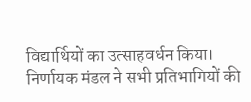विद्यार्थियों का उत्साहवर्धन किया। निर्णायक मंडल ने सभी प्रतिभागियों की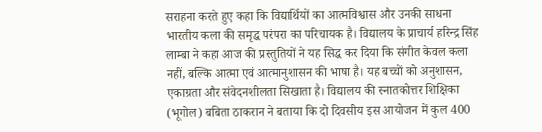सराहना करते हुए कहा कि विद्यार्थियों का आत्मविश्वास और उनकी साधना भारतीय कला की समृद्ध परंपरा का परिचायक है। विद्यालय के प्राचार्य हरिन्द्र सिंह लाम्बा ने कहा आज की प्रस्तुतियों ने यह सिद्ध कर दिया कि संगीत केवल कला नहीं, बल्कि आत्मा एवं आत्मानुशासन की भाषा है। यह बच्चों को अनुशासन, एकाग्रता और संवेदनशीलता सिखाता है। विद्यालय की स्नातकोत्तर शिक्षिका (भूगोल) बबिता ठाकरान ने बताया कि दो दिवसीय इस आयोजन में कुल 400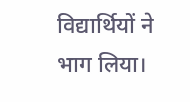विद्यार्थियों ने भाग लिया।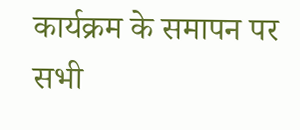कार्यक्रम के समापन पर सभी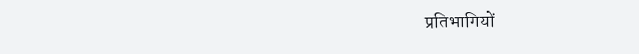प्रतिभागियों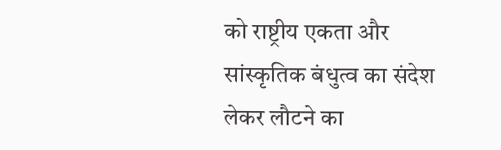को राष्ट्रीय एकता और सांस्कृतिक बंधुत्व का संदेश लेकर लौटने का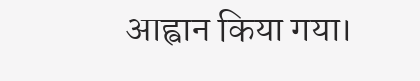आह्वान किया गया।